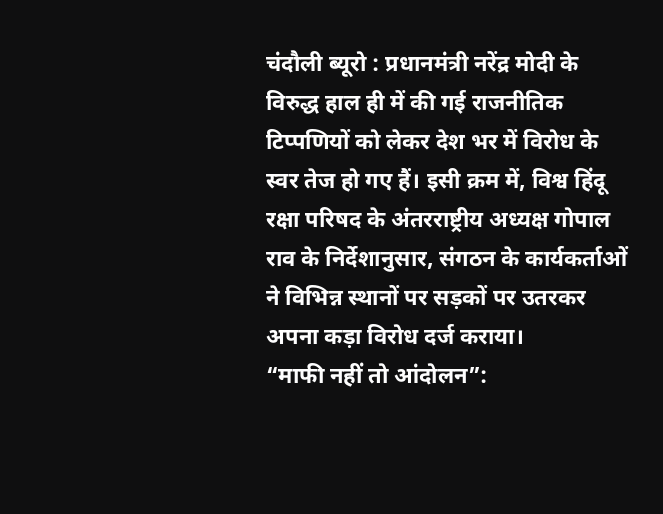चंदौली ब्यूरो : प्रधानमंत्री नरेंद्र मोदी के विरुद्ध हाल ही में की गई राजनीतिक टिप्पणियों को लेकर देश भर में विरोध के स्वर तेज हो गए हैं। इसी क्रम में, विश्व हिंदू रक्षा परिषद के अंतरराष्ट्रीय अध्यक्ष गोपाल राव के निर्देशानुसार, संगठन के कार्यकर्ताओं ने विभिन्न स्थानों पर सड़कों पर उतरकर अपना कड़ा विरोध दर्ज कराया।
“माफी नहीं तो आंदोलन”: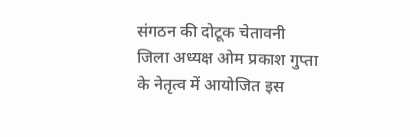संगठन की दोटूक चेतावनी
जिला अध्यक्ष ओम प्रकाश गुप्ता के नेतृत्व में आयोजित इस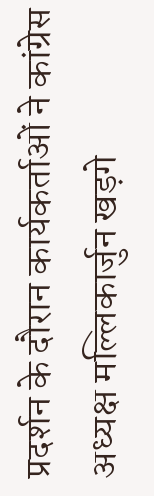प्रदर्शन के दौरान कार्यकर्ताओं ने कांग्रेस अध्यक्ष मल्लिकार्जुन खड़गे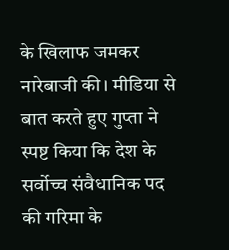के खिलाफ जमकर नारेबाजी की। मीडिया से बात करते हुए गुप्ता ने स्पष्ट किया कि देश के सर्वोच्च संवैधानिक पद की गरिमा के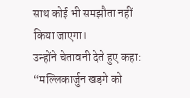साथ कोई भी समझौता नहीं किया जाएगा।
उन्होंने चेतावनी देते हुए कहा:
“मल्लिकार्जुन खड़गे को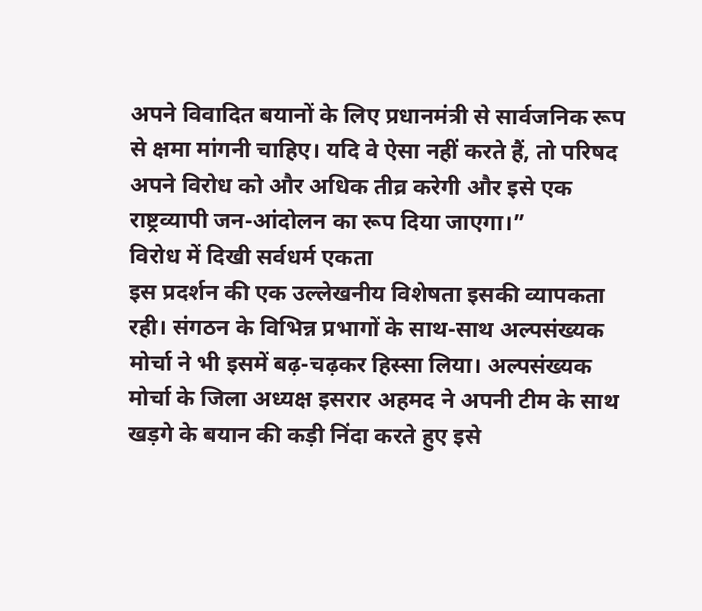अपने विवादित बयानों के लिए प्रधानमंत्री से सार्वजनिक रूप से क्षमा मांगनी चाहिए। यदि वे ऐसा नहीं करते हैं, तो परिषद अपने विरोध को और अधिक तीव्र करेगी और इसे एक राष्ट्रव्यापी जन-आंदोलन का रूप दिया जाएगा।”
विरोध में दिखी सर्वधर्म एकता
इस प्रदर्शन की एक उल्लेखनीय विशेषता इसकी व्यापकता रही। संगठन के विभिन्न प्रभागों के साथ-साथ अल्पसंख्यक मोर्चा ने भी इसमें बढ़-चढ़कर हिस्सा लिया। अल्पसंख्यक मोर्चा के जिला अध्यक्ष इसरार अहमद ने अपनी टीम के साथ खड़गे के बयान की कड़ी निंदा करते हुए इसे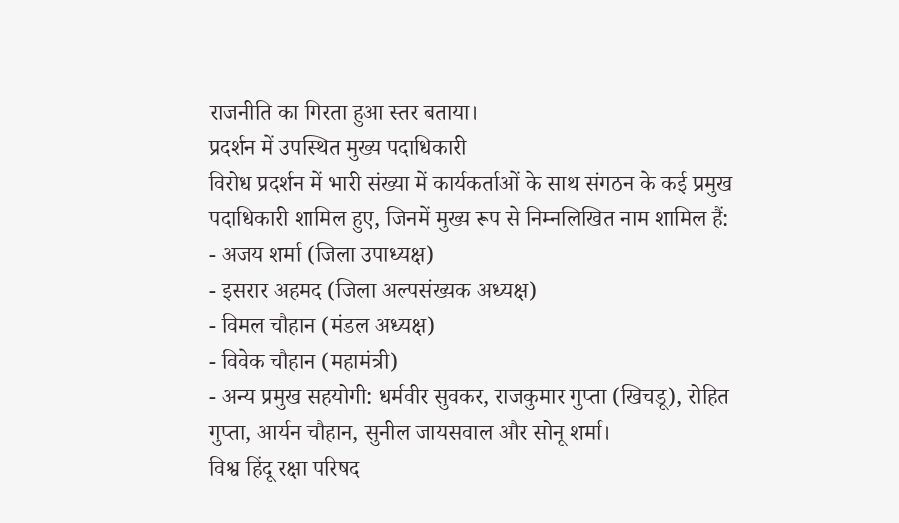राजनीति का गिरता हुआ स्तर बताया।
प्रदर्शन में उपस्थित मुख्य पदाधिकारी
विरोध प्रदर्शन में भारी संख्या में कार्यकर्ताओं के साथ संगठन के कई प्रमुख पदाधिकारी शामिल हुए, जिनमें मुख्य रूप से निम्नलिखित नाम शामिल हैं:
- अजय शर्मा (जिला उपाध्यक्ष)
- इसरार अहमद (जिला अल्पसंख्यक अध्यक्ष)
- विमल चौहान (मंडल अध्यक्ष)
- विवेक चौहान (महामंत्री)
- अन्य प्रमुख सहयोगी: धर्मवीर सुवकर, राजकुमार गुप्ता (खिचडू), रोहित गुप्ता, आर्यन चौहान, सुनील जायसवाल और सोनू शर्मा।
विश्व हिंदू रक्षा परिषद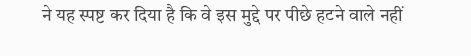ने यह स्पष्ट कर दिया है कि वे इस मुद्दे पर पीछे हटने वाले नहीं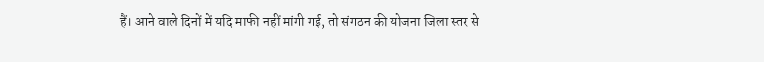हैं। आने वाले दिनों में यदि माफी नहीं मांगी गई, तो संगठन की योजना जिला स्तर से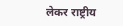लेकर राष्ट्रीय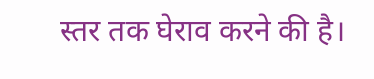स्तर तक घेराव करने की है।